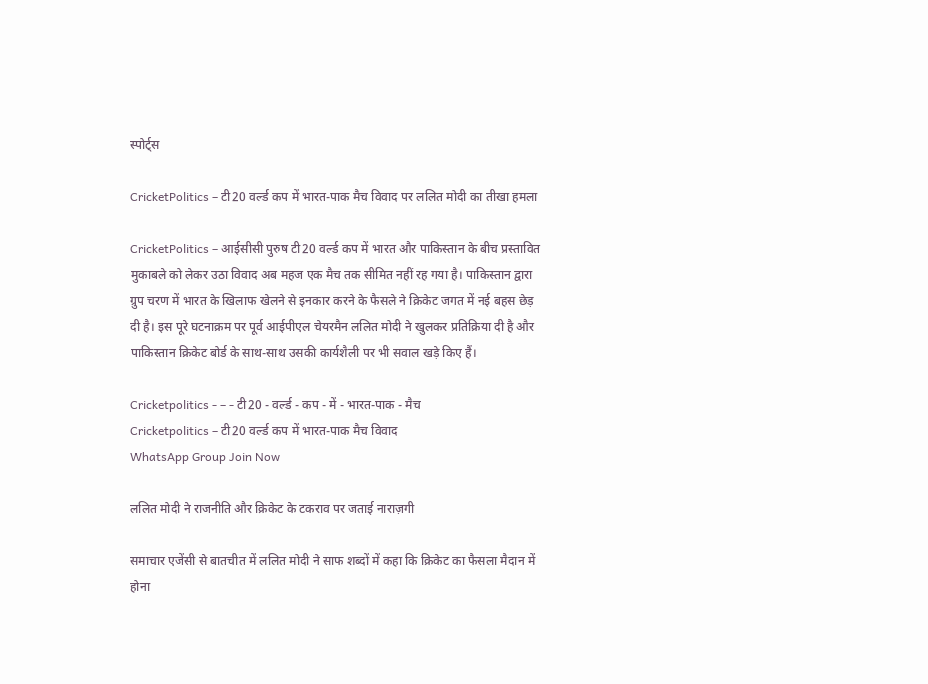स्पोर्ट्स

CricketPolitics – टी20 वर्ल्ड कप में भारत-पाक मैच विवाद पर ललित मोदी का तीखा हमला

CricketPolitics – आईसीसी पुरुष टी20 वर्ल्ड कप में भारत और पाकिस्तान के बीच प्रस्तावित मुकाबले को लेकर उठा विवाद अब महज एक मैच तक सीमित नहीं रह गया है। पाकिस्तान द्वारा ग्रुप चरण में भारत के खिलाफ खेलने से इनकार करने के फैसले ने क्रिकेट जगत में नई बहस छेड़ दी है। इस पूरे घटनाक्रम पर पूर्व आईपीएल चेयरमैन ललित मोदी ने खुलकर प्रतिक्रिया दी है और पाकिस्तान क्रिकेट बोर्ड के साथ-साथ उसकी कार्यशैली पर भी सवाल खड़े किए हैं।

Cricketpolitics - – - टी20 - वर्ल्ड - कप - में - भारत-पाक - मैच
Cricketpolitics – टी20 वर्ल्ड कप में भारत-पाक मैच विवाद
WhatsApp Group Join Now

ललित मोदी ने राजनीति और क्रिकेट के टकराव पर जताई नाराज़गी

समाचार एजेंसी से बातचीत में ललित मोदी ने साफ शब्दों में कहा कि क्रिकेट का फैसला मैदान में होना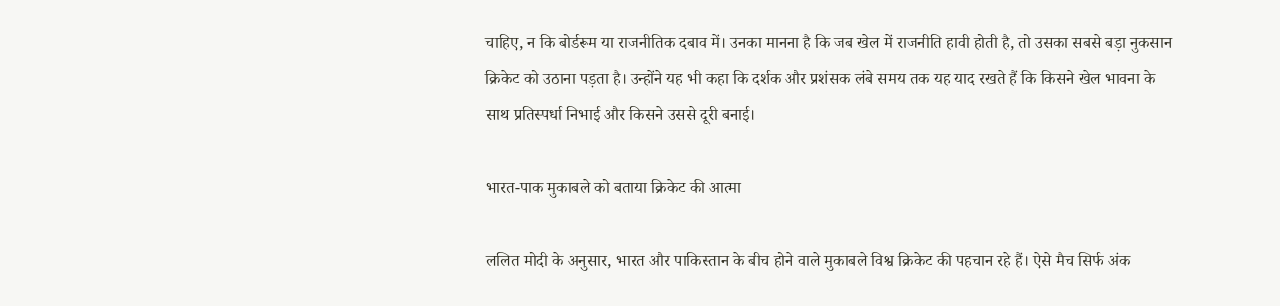चाहिए, न कि बोर्डरूम या राजनीतिक दबाव में। उनका मानना है कि जब खेल में राजनीति हावी होती है, तो उसका सबसे बड़ा नुकसान क्रिकेट को उठाना पड़ता है। उन्होंने यह भी कहा कि दर्शक और प्रशंसक लंबे समय तक यह याद रखते हैं कि किसने खेल भावना के साथ प्रतिस्पर्धा निभाई और किसने उससे दूरी बनाई।

भारत-पाक मुकाबले को बताया क्रिकेट की आत्मा

ललित मोदी के अनुसार, भारत और पाकिस्तान के बीच होने वाले मुकाबले विश्व क्रिकेट की पहचान रहे हैं। ऐसे मैच सिर्फ अंक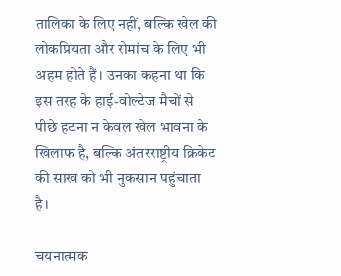तालिका के लिए नहीं, बल्कि खेल की लोकप्रियता और रोमांच के लिए भी अहम होते हैं। उनका कहना था कि इस तरह के हाई-वोल्टेज मैचों से पीछे हटना न केवल खेल भावना के खिलाफ है, बल्कि अंतरराष्ट्रीय क्रिकेट की साख को भी नुकसान पहुंचाता है।

चयनात्मक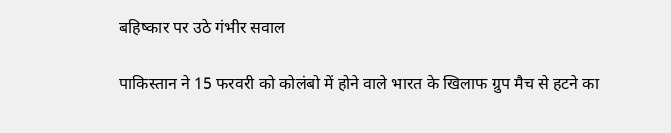बहिष्कार पर उठे गंभीर सवाल

पाकिस्तान ने 15 फरवरी को कोलंबो में होने वाले भारत के खिलाफ ग्रुप मैच से हटने का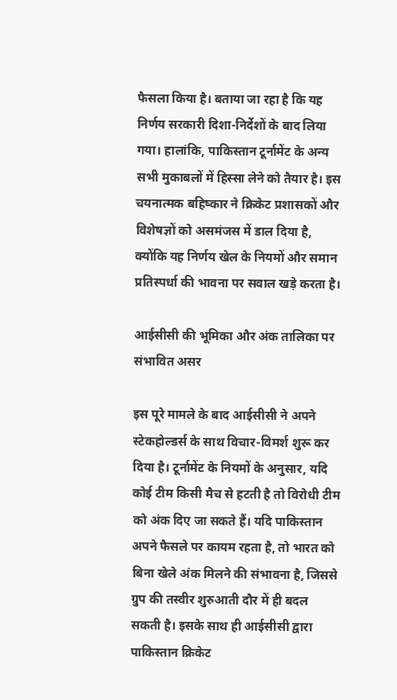फैसला किया है। बताया जा रहा है कि यह निर्णय सरकारी दिशा-निर्देशों के बाद लिया गया। हालांकि, पाकिस्तान टूर्नामेंट के अन्य सभी मुकाबलों में हिस्सा लेने को तैयार है। इस चयनात्मक बहिष्कार ने क्रिकेट प्रशासकों और विशेषज्ञों को असमंजस में डाल दिया है, क्योंकि यह निर्णय खेल के नियमों और समान प्रतिस्पर्धा की भावना पर सवाल खड़े करता है।

आईसीसी की भूमिका और अंक तालिका पर संभावित असर

इस पूरे मामले के बाद आईसीसी ने अपने स्टेकहोल्डर्स के साथ विचार-विमर्श शुरू कर दिया है। टूर्नामेंट के नियमों के अनुसार, यदि कोई टीम किसी मैच से हटती है तो विरोधी टीम को अंक दिए जा सकते हैं। यदि पाकिस्तान अपने फैसले पर कायम रहता है, तो भारत को बिना खेले अंक मिलने की संभावना है, जिससे ग्रुप की तस्वीर शुरुआती दौर में ही बदल सकती है। इसके साथ ही आईसीसी द्वारा पाकिस्तान क्रिकेट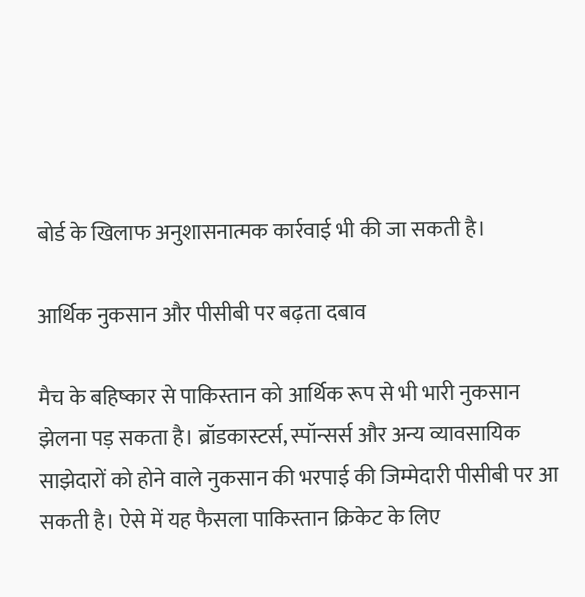बोर्ड के खिलाफ अनुशासनात्मक कार्रवाई भी की जा सकती है।

आर्थिक नुकसान और पीसीबी पर बढ़ता दबाव

मैच के बहिष्कार से पाकिस्तान को आर्थिक रूप से भी भारी नुकसान झेलना पड़ सकता है। ब्रॉडकास्टर्स, स्पॉन्सर्स और अन्य व्यावसायिक साझेदारों को होने वाले नुकसान की भरपाई की जिम्मेदारी पीसीबी पर आ सकती है। ऐसे में यह फैसला पाकिस्तान क्रिकेट के लिए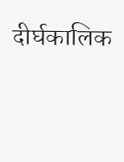दीर्घकालिक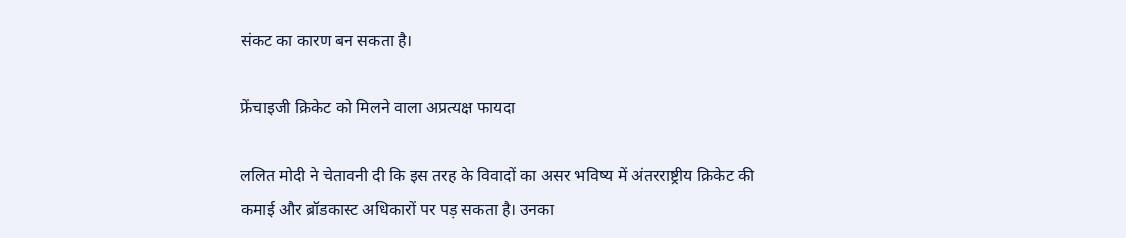संकट का कारण बन सकता है।

फ्रेंचाइजी क्रिकेट को मिलने वाला अप्रत्यक्ष फायदा

ललित मोदी ने चेतावनी दी कि इस तरह के विवादों का असर भविष्य में अंतरराष्ट्रीय क्रिकेट की कमाई और ब्रॉडकास्ट अधिकारों पर पड़ सकता है। उनका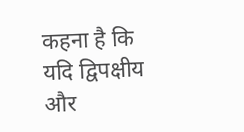कहना है कि यदि द्विपक्षीय और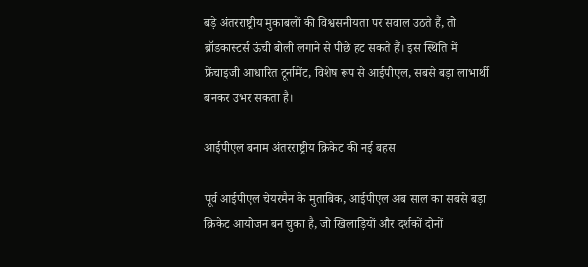बड़े अंतरराष्ट्रीय मुकाबलों की विश्वसनीयता पर सवाल उठते हैं, तो ब्रॉडकास्टर्स ऊंची बोली लगाने से पीछे हट सकते हैं। इस स्थिति में फ्रेंचाइजी आधारित टूर्नामेंट, विशेष रूप से आईपीएल, सबसे बड़ा लाभार्थी बनकर उभर सकता है।

आईपीएल बनाम अंतरराष्ट्रीय क्रिकेट की नई बहस

पूर्व आईपीएल चेयरमैन के मुताबिक, आईपीएल अब साल का सबसे बड़ा क्रिकेट आयोजन बन चुका है, जो खिलाड़ियों और दर्शकों दोनों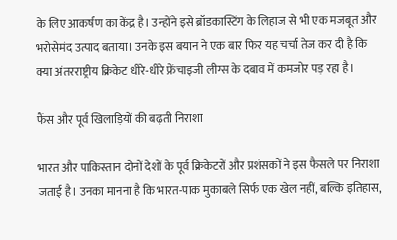के लिए आकर्षण का केंद्र है। उन्होंने इसे ब्रॉडकास्टिंग के लिहाज से भी एक मजबूत और भरोसेमंद उत्पाद बताया। उनके इस बयान ने एक बार फिर यह चर्चा तेज कर दी है कि क्या अंतरराष्ट्रीय क्रिकेट धीरे-धीरे फ्रेंचाइजी लीग्स के दबाव में कमजोर पड़ रहा है।

फैंस और पूर्व खिलाड़ियों की बढ़ती निराशा

भारत और पाकिस्तान दोनों देशों के पूर्व क्रिकेटरों और प्रशंसकों ने इस फैसले पर निराशा जताई है। उनका मानना है कि भारत-पाक मुकाबले सिर्फ एक खेल नहीं, बल्कि इतिहास,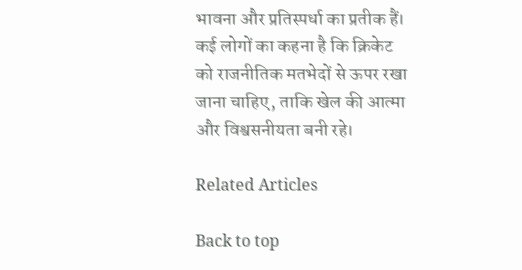भावना और प्रतिस्पर्धा का प्रतीक हैं। कई लोगों का कहना है कि क्रिकेट को राजनीतिक मतभेदों से ऊपर रखा जाना चाहिए, ताकि खेल की आत्मा और विश्वसनीयता बनी रहे।

Related Articles

Back to top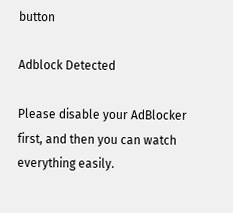button

Adblock Detected

Please disable your AdBlocker first, and then you can watch everything easily.